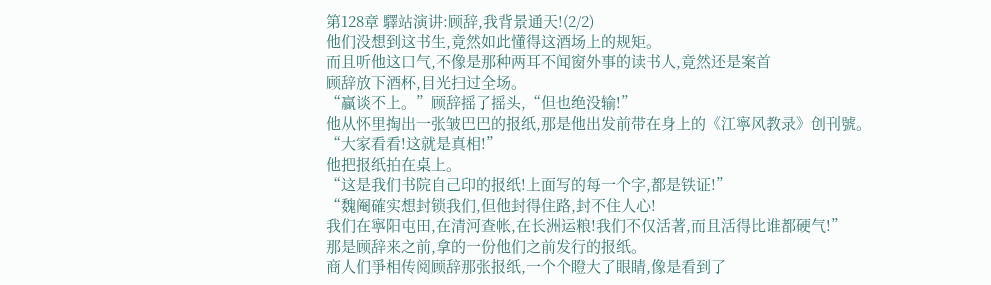第128章 驛站演讲:顾辞,我背景通天!(2/2)
他们没想到这书生,竟然如此懂得这酒场上的规矩。
而且听他这口气,不像是那种两耳不闻窗外事的读书人,竟然还是案首
顾辞放下酒杯,目光扫过全场。
“贏谈不上。”顾辞摇了摇头,“但也绝没输!”
他从怀里掏出一张皱巴巴的报纸,那是他出发前带在身上的《江寧风教录》创刊號。
“大家看看!这就是真相!”
他把报纸拍在桌上。
“这是我们书院自己印的报纸!上面写的每一个字,都是铁证!”
“魏阉確实想封锁我们,但他封得住路,封不住人心!
我们在寧阳屯田,在清河查帐,在长洲运粮!我们不仅活著,而且活得比谁都硬气!”
那是顾辞来之前,拿的一份他们之前发行的报纸。
商人们爭相传阅顾辞那张报纸,一个个瞪大了眼睛,像是看到了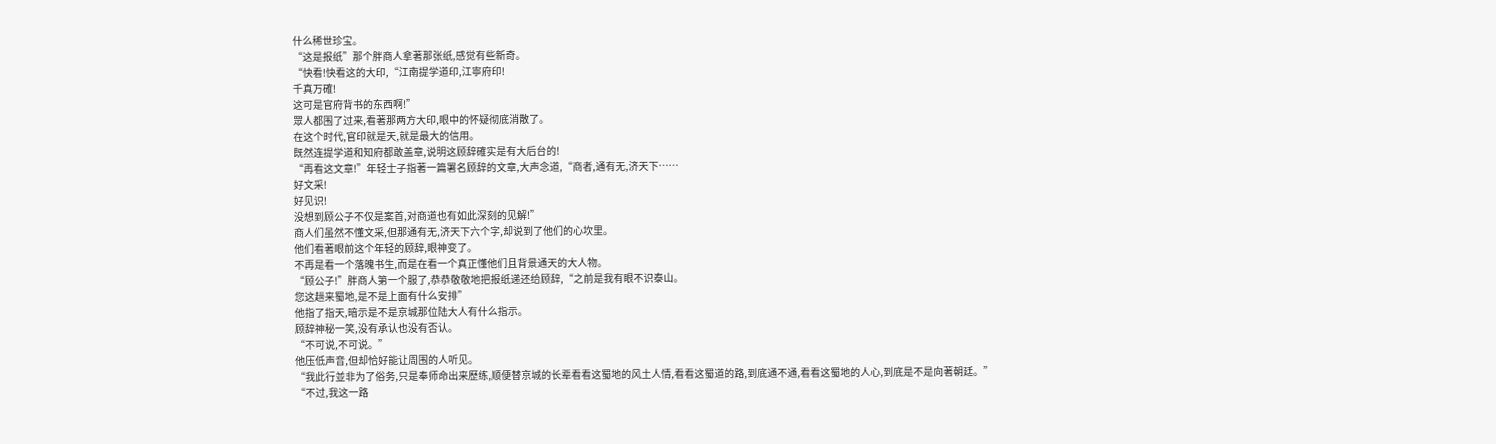什么稀世珍宝。
“这是报纸”那个胖商人拿著那张纸,感觉有些新奇。
“快看!快看这的大印,“江南提学道印,江寧府印!
千真万確!
这可是官府背书的东西啊!”
眾人都围了过来,看著那两方大印,眼中的怀疑彻底消散了。
在这个时代,官印就是天,就是最大的信用。
既然连提学道和知府都敢盖章,说明这顾辞確实是有大后台的!
“再看这文章!”年轻士子指著一篇署名顾辞的文章,大声念道,“商者,通有无,济天下……
好文采!
好见识!
没想到顾公子不仅是案首,对商道也有如此深刻的见解!”
商人们虽然不懂文采,但那通有无,济天下六个字,却说到了他们的心坎里。
他们看著眼前这个年轻的顾辞,眼神变了。
不再是看一个落魄书生,而是在看一个真正懂他们且背景通天的大人物。
“顾公子!”胖商人第一个服了,恭恭敬敬地把报纸递还给顾辞,“之前是我有眼不识泰山。
您这趟来蜀地,是不是上面有什么安排”
他指了指天,暗示是不是京城那位陆大人有什么指示。
顾辞神秘一笑,没有承认也没有否认。
“不可说,不可说。”
他压低声音,但却恰好能让周围的人听见。
“我此行並非为了俗务,只是奉师命出来歷练,顺便替京城的长辈看看这蜀地的风土人情,看看这蜀道的路,到底通不通,看看这蜀地的人心,到底是不是向著朝廷。”
“不过,我这一路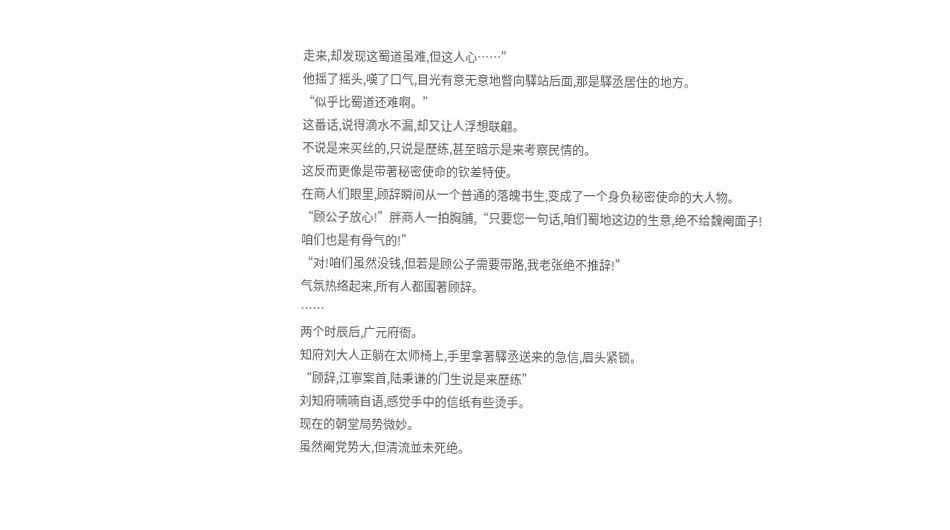走来,却发现这蜀道虽难,但这人心……”
他摇了摇头,嘆了口气,目光有意无意地瞥向驛站后面,那是驛丞居住的地方。
“似乎比蜀道还难啊。”
这番话,说得滴水不漏,却又让人浮想联翩。
不说是来买丝的,只说是歷练,甚至暗示是来考察民情的。
这反而更像是带著秘密使命的钦差特使。
在商人们眼里,顾辞瞬间从一个普通的落魄书生,变成了一个身负秘密使命的大人物。
“顾公子放心!”胖商人一拍胸脯,“只要您一句话,咱们蜀地这边的生意,绝不给魏阉面子!
咱们也是有骨气的!”
“对!咱们虽然没钱,但若是顾公子需要带路,我老张绝不推辞!”
气氛热络起来,所有人都围著顾辞。
……
两个时辰后,广元府衙。
知府刘大人正躺在太师椅上,手里拿著驛丞送来的急信,眉头紧锁。
“顾辞,江寧案首,陆秉谦的门生说是来歷练”
刘知府喃喃自语,感觉手中的信纸有些烫手。
现在的朝堂局势微妙。
虽然阉党势大,但清流並未死绝。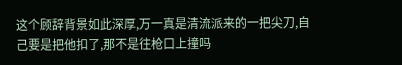这个顾辞背景如此深厚,万一真是清流派来的一把尖刀,自己要是把他扣了,那不是往枪口上撞吗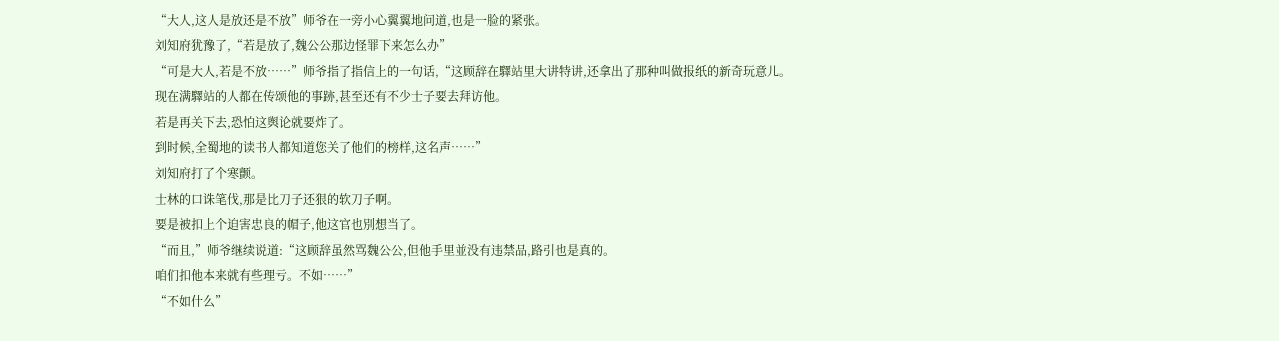“大人,这人是放还是不放”师爷在一旁小心翼翼地问道,也是一脸的紧张。
刘知府犹豫了,“若是放了,魏公公那边怪罪下来怎么办”
“可是大人,若是不放……”师爷指了指信上的一句话,“这顾辞在驛站里大讲特讲,还拿出了那种叫做报纸的新奇玩意儿。
现在满驛站的人都在传颂他的事跡,甚至还有不少士子要去拜访他。
若是再关下去,恐怕这舆论就要炸了。
到时候,全蜀地的读书人都知道您关了他们的榜样,这名声……”
刘知府打了个寒颤。
士林的口诛笔伐,那是比刀子还狠的软刀子啊。
要是被扣上个迫害忠良的帽子,他这官也別想当了。
“而且,”师爷继续说道:“这顾辞虽然骂魏公公,但他手里並没有违禁品,路引也是真的。
咱们扣他本来就有些理亏。不如……”
“不如什么”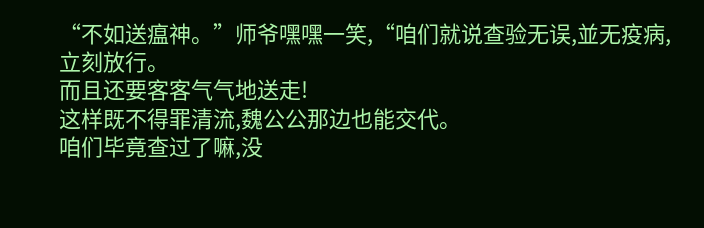“不如送瘟神。”师爷嘿嘿一笑,“咱们就说查验无误,並无疫病,立刻放行。
而且还要客客气气地送走!
这样既不得罪清流,魏公公那边也能交代。
咱们毕竟查过了嘛,没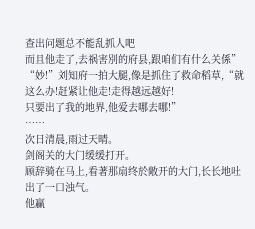查出问题总不能乱抓人吧
而且他走了,去祸害別的府县,跟咱们有什么关係”
“妙!”刘知府一拍大腿,像是抓住了救命稻草,“就这么办!赶紧让他走!走得越远越好!
只要出了我的地界,他爱去哪去哪!”
……
次日清晨,雨过天晴。
剑阁关的大门缓缓打开。
顾辞骑在马上,看著那扇终於敞开的大门,长长地吐出了一口浊气。
他贏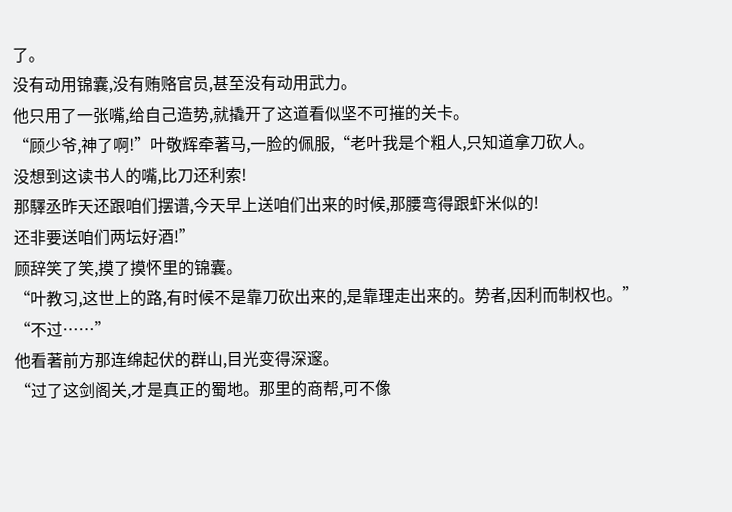了。
没有动用锦囊,没有贿赂官员,甚至没有动用武力。
他只用了一张嘴,给自己造势,就撬开了这道看似坚不可摧的关卡。
“顾少爷,神了啊!”叶敬辉牵著马,一脸的佩服,“老叶我是个粗人,只知道拿刀砍人。
没想到这读书人的嘴,比刀还利索!
那驛丞昨天还跟咱们摆谱,今天早上送咱们出来的时候,那腰弯得跟虾米似的!
还非要送咱们两坛好酒!”
顾辞笑了笑,摸了摸怀里的锦囊。
“叶教习,这世上的路,有时候不是靠刀砍出来的,是靠理走出来的。势者,因利而制权也。”
“不过……”
他看著前方那连绵起伏的群山,目光变得深邃。
“过了这剑阁关,才是真正的蜀地。那里的商帮,可不像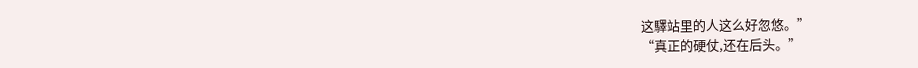这驛站里的人这么好忽悠。”
“真正的硬仗,还在后头。”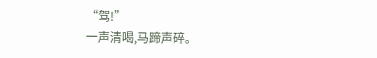“驾!”
一声清喝,马蹄声碎。